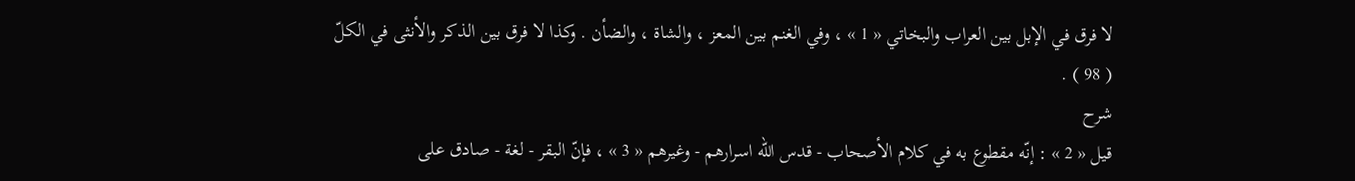لا فرق في الإبل بين العراب والبخاتي « 1 » ، وفي الغنم بين المعز ، والشاة ، والضأن . وكذا لا فرق بين الذكر والأنثى في الكلّ ( 98 ) .
شرح
قيل « 2 » : إنّه مقطوع به في كلام الأصحاب - قدس اللّه اسرارهم - وغيرهم « 3 » ، فإنّ البقر - لغة - صادق على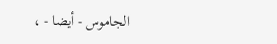الجاموس - أيضا - ،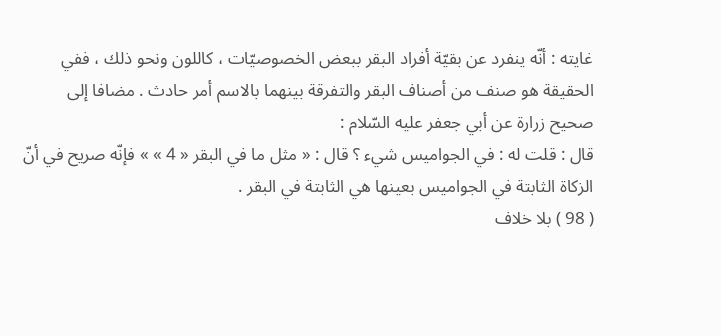غايته : أنّه ينفرد عن بقيّة أفراد البقر ببعض الخصوصيّات ، كاللون ونحو ذلك ، ففي الحقيقة هو صنف من أصناف البقر والتفرقة بينهما بالاسم أمر حادث . مضافا إلى صحيح زرارة عن أبي جعفر عليه السّلام :
قال : قلت له : في الجواميس شيء ؟ قال : « مثل ما في البقر « 4 » » فإنّه صريح في أنّ الزكاة الثابتة في الجواميس بعينها هي الثابتة في البقر .
( 98 ) بلا خلاف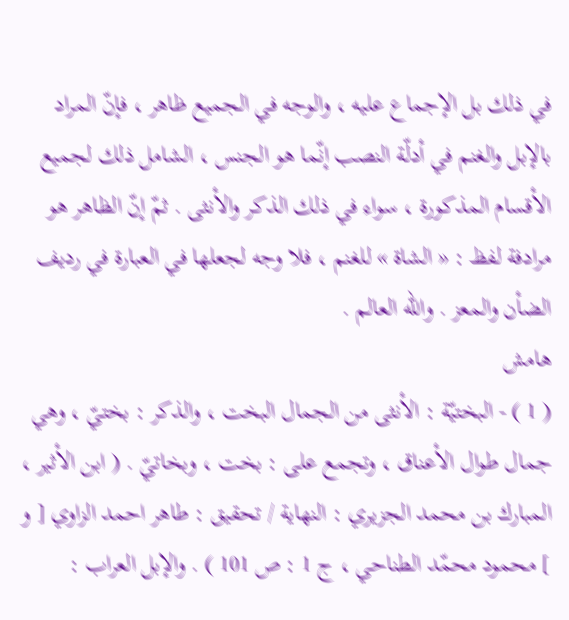في ذلك بل الإجماع عليه ، والوجه في الجميع ظاهر ، فإنّ المراد بالإبل والغنم في أدلّة النصب إنّما هو الجنس ، الشامل ذلك لجميع الأقسام المذكورة ، سواء في ذلك الذكر والأنثى . ثمّ إنّ الظاهر هو مرادفة لفظ : « الشاة » للغنم ، فلا وجه لجعلها في العبارة في رديف الضأن والمعز . واللّه العالم .
هامش
( 1 ) - البختيّة : الأنثى من الجمال البخت ، والذكر : بختيّ ، وهي جمال طوال الأعناق ، وتجمع على : بخت ، وبخاتيّ . ( ابن الأثير ، المبارك بن محمد الجزيري : النهاية / تحقيق : طاهر احمد الزاوي [ و ] محمود محمّد الطناحي ، ج 1 : ص 101 ) . والإبل العراب :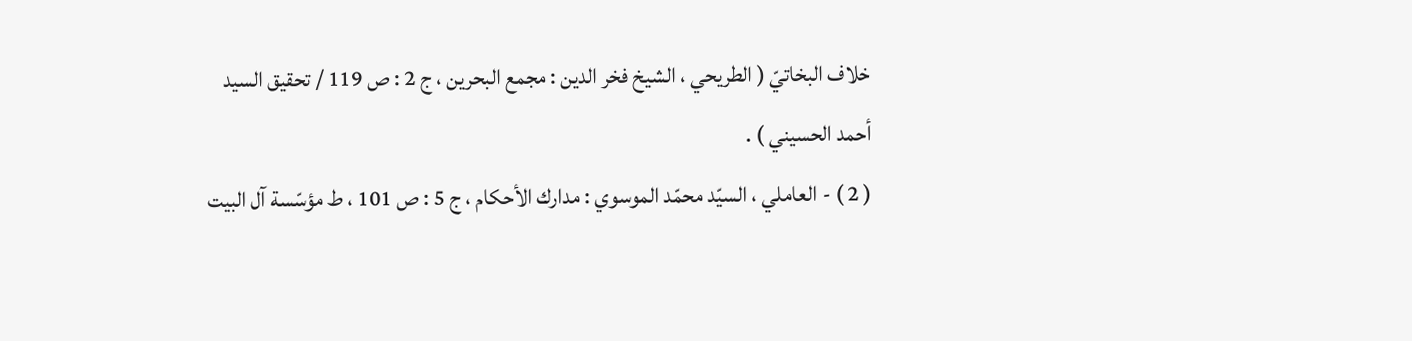خلاف البخاتيّ ( الطريحي ، الشيخ فخر الدين : مجمع البحرين ، ج 2 : ص 119 / تحقيق السيد أحمد الحسيني ) .
( 2 ) - العاملي ، السيّد محمّد الموسوي : مدارك الأحكام ، ج 5 : ص 101 ، ط مؤسّسة آل البيت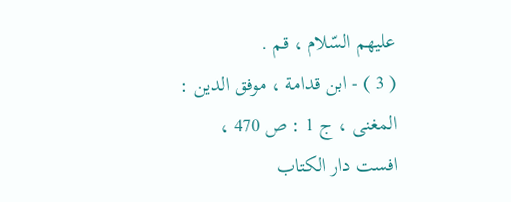عليهم السّلام ، قم .
( 3 ) - ابن قدامة ، موفق الدين : المغنى ، ج 1 : ص 470 ، افست دار الكتاب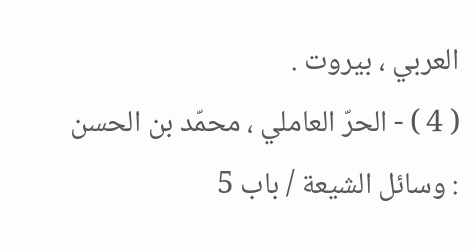العربي ، بيروت .
( 4 ) - الحرّ العاملي ، محمّد بن الحسن : وسائل الشيعة / باب 5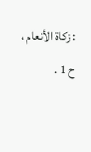: زكاة الأنعام ، ح 1 .